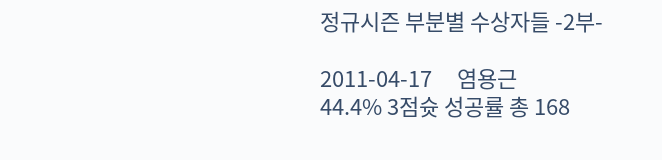정규시즌 부분별 수상자들 -2부-

2011-04-17     염용근
44.4% 3점슛 성공률 총 168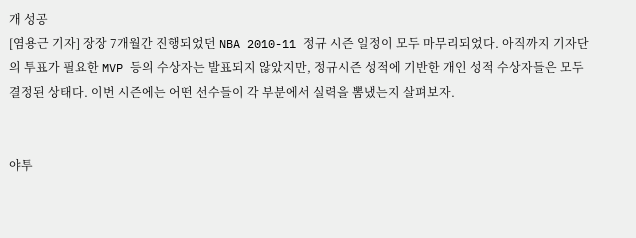개 성공
[염용근 기자] 장장 7개월간 진행되었던 NBA 2010-11 정규 시즌 일정이 모두 마무리되었다. 아직까지 기자단의 투표가 필요한 MVP 등의 수상자는 발표되지 않았지만, 정규시즌 성적에 기반한 개인 성적 수상자들은 모두 결정된 상태다. 이번 시즌에는 어떤 선수들이 각 부분에서 실력을 뽐냈는지 살펴보자.


야투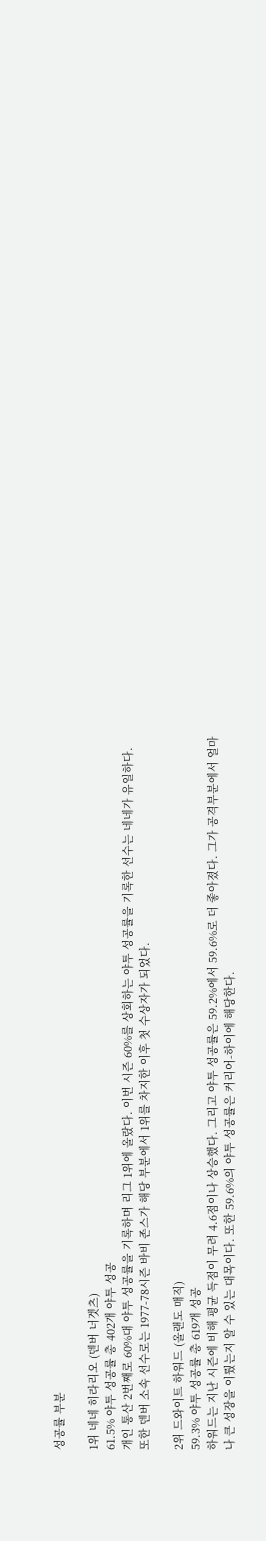성공률 부분

1위 네네 히라리오 (덴버 너겟츠)
61.5% 야투 성공률 총 402개 야투 성공
개인 통산 2번째로 60%대 야투 성공률을 기록하며 리그 1위에 올랐다. 이번 시즌 60%를 상회하는 야투 성공률을 기록한 선수는 네네가 유일하다. 또한 덴버 소속 선수로는 1977-78시즌 바비 존스가 해당 부분에서 1위를 차지한 이후 첫 수상자가 되었다.

2위 드와이트 하워드 (올랜도 매직)
59.3% 야투 성공률 총 619개 성공
하워드는 지난 시즌에 비해 평균 득점이 무려 4.6점이나 상승했다. 그리고 야투 성공률은 59.2%에서 59.6%로 더 좋아졌다. 그가 공격부분에서 얼마나 큰 성장을 이뤘는지 알 수 있는 대목이다. 또한 59.6%의 야투 성공률은 커리어-하이에 해당한다.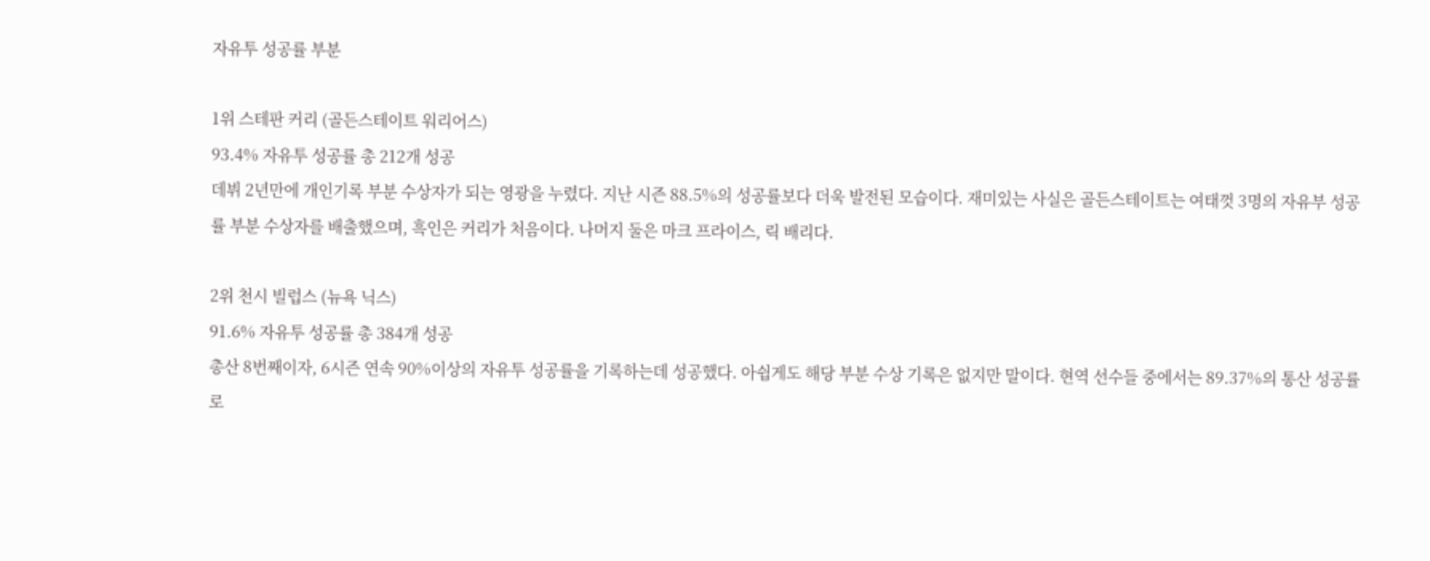자유투 성공률 부분

1위 스테판 커리 (골든스테이트 워리어스)
93.4% 자유투 성공률 총 212개 성공
데뷔 2년만에 개인기록 부분 수상자가 되는 영광을 누렸다. 지난 시즌 88.5%의 성공률보다 더욱 발전된 모습이다. 재미있는 사실은 골든스테이트는 여태껏 3명의 자유부 성공률 부분 수상자를 배출했으며, 흑인은 커리가 처음이다. 나머지 둘은 마크 프라이스, 릭 배리다.

2위 천시 빌럽스 (뉴욕 닉스)
91.6% 자유투 성공률 총 384개 성공
총산 8번째이자, 6시즌 연속 90%이상의 자유투 성공률을 기록하는데 성공했다. 아쉽게도 해당 부분 수상 기록은 없지만 말이다. 현역 선수들 중에서는 89.37%의 통산 성공률로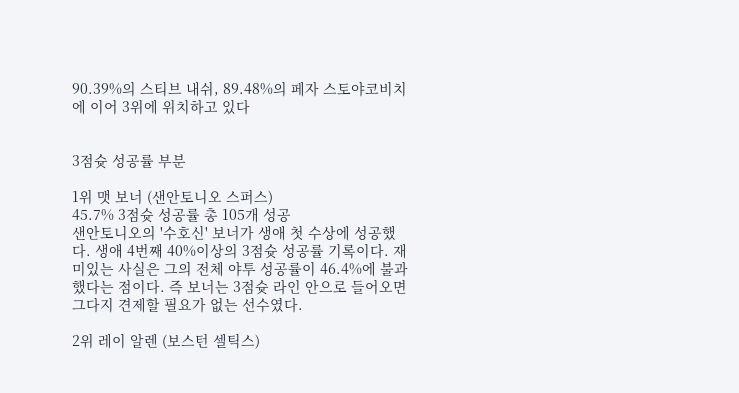90.39%의 스티브 내쉬, 89.48%의 페자 스토야코비치에 이어 3위에 위치하고 있다


3점슛 성공률 부분

1위 맷 보너 (샌안토니오 스퍼스)
45.7% 3점슛 성공률 총 105개 성공
샌안토니오의 '수호신' 보너가 생애 첫 수상에 성공했다. 생애 4번째 40%이상의 3점슛 성공률 기록이다. 재미있는 사실은 그의 전체 야투 성공률이 46.4%에 불과했다는 점이다. 즉 보너는 3점슛 라인 안으로 들어오면 그다지 견제할 필요가 없는 선수였다.

2위 레이 알렌 (보스턴 셀틱스)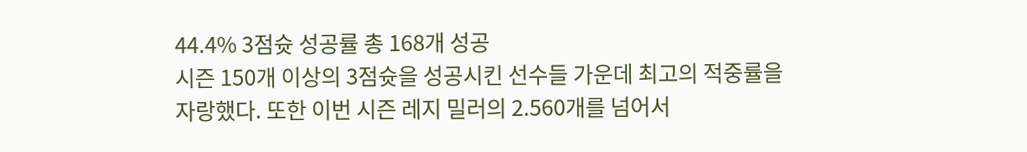44.4% 3점슛 성공률 총 168개 성공
시즌 150개 이상의 3점슛을 성공시킨 선수들 가운데 최고의 적중률을 자랑했다. 또한 이번 시즌 레지 밀러의 2.560개를 넘어서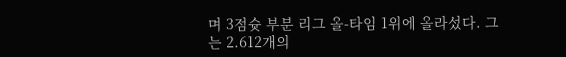며 3점슛 부분 리그 올-타임 1위에 올라섰다. 그는 2.612개의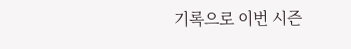기록으로 이번 시즌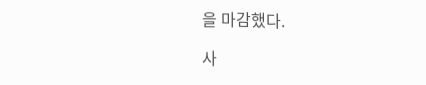을 마감했다.

사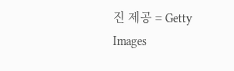진 제공 = Getty Images